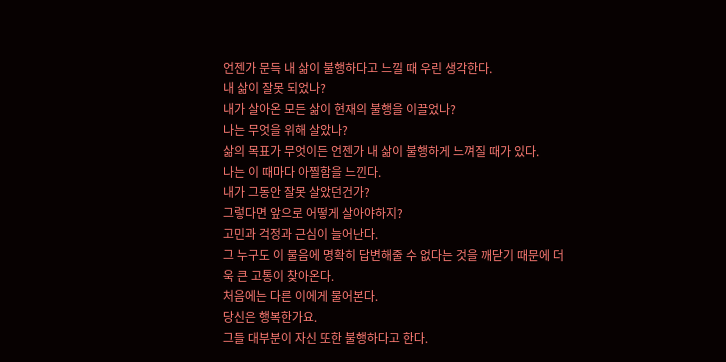언젠가 문득 내 삶이 불행하다고 느낄 때 우린 생각한다.
내 삶이 잘못 되었나?
내가 살아온 모든 삶이 현재의 불행을 이끌었나?
나는 무엇을 위해 살았나?
삶의 목표가 무엇이든 언젠가 내 삶이 불행하게 느껴질 때가 있다.
나는 이 때마다 아찔함을 느낀다.
내가 그동안 잘못 살았던건가?
그렇다면 앞으로 어떻게 살아야하지?
고민과 걱정과 근심이 늘어난다.
그 누구도 이 물음에 명확히 답변해줄 수 없다는 것을 깨닫기 때문에 더욱 큰 고통이 찾아온다.
처음에는 다른 이에게 물어본다.
당신은 행복한가요.
그들 대부분이 자신 또한 불행하다고 한다.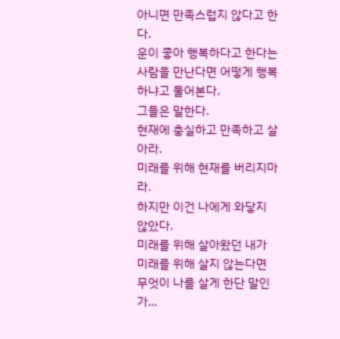아니면 만족스럽지 않다고 한다.
운이 좋아 행복하다고 한다는 사람을 만난다면 어떻게 행복하냐고 물어본다.
그들은 말한다.
현재에 충실하고 만족하고 살아라.
미래를 위해 현재를 버리지마라.
하지만 이건 나에게 와닿지 않았다.
미래를 위해 살아왔던 내가 미래를 위해 살지 않는다면 무엇이 나를 살게 한단 말인가...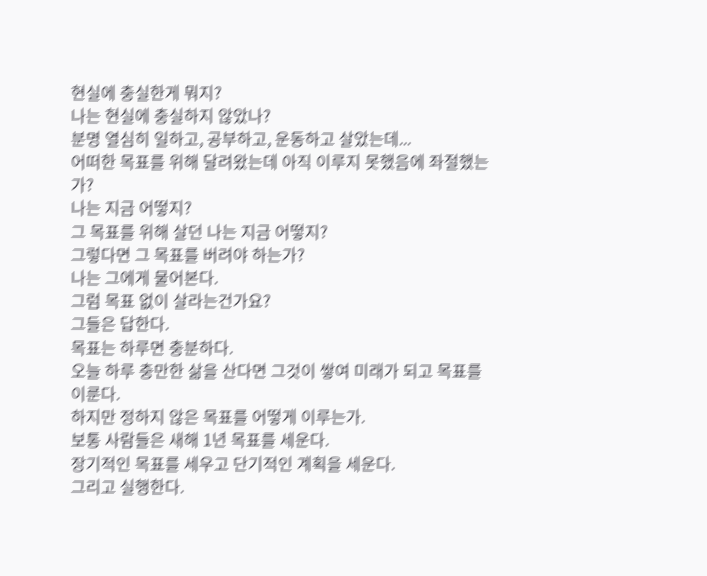현실에 충실한게 뭐지?
나는 현실에 충실하지 않았나?
분명 열심히 일하고, 공부하고, 운동하고 살았는데...
어떠한 목표를 위해 달려왔는데 아직 이루지 못했음에 좌절했는가?
나는 지금 어떻지?
그 목표를 위해 살던 나는 지금 어떻지?
그렇다면 그 목표를 버려야 하는가?
나는 그에게 물어본다.
그럼 목표 없이 살라는건가요?
그들은 답한다.
목표는 하루면 충분하다.
오늘 하루 충만한 삶을 산다면 그것이 쌓여 미래가 되고 목표를 이룬다.
하지만 정하지 않은 목표를 어떻게 이루는가.
보통 사람들은 새해 1년 목표를 세운다.
장기적인 목표를 세우고 단기적인 계획을 세운다.
그리고 실행한다.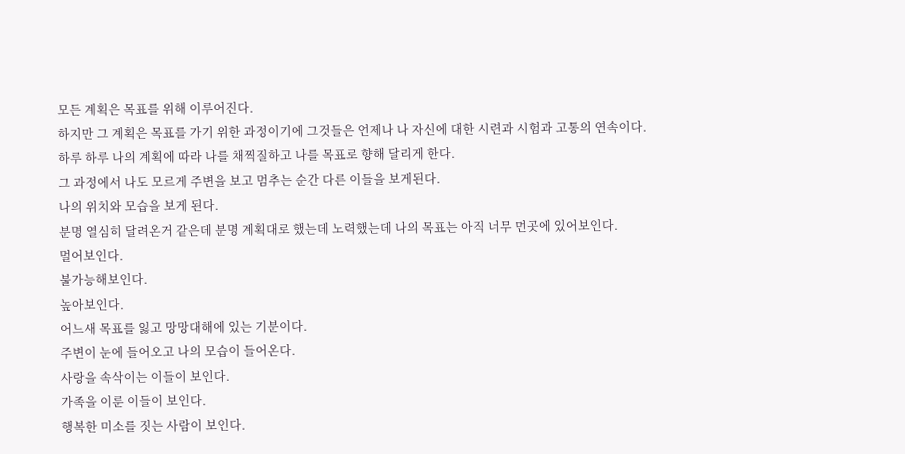모든 계획은 목표를 위해 이루어진다.
하지만 그 계획은 목표를 가기 위한 과정이기에 그것들은 언제나 나 자신에 대한 시련과 시험과 고통의 연속이다.
하루 하루 나의 계획에 따라 나를 채찍질하고 나를 목표로 향해 달리게 한다.
그 과정에서 나도 모르게 주변을 보고 멈추는 순간 다른 이들을 보게된다.
나의 위치와 모습을 보게 된다.
분명 열심히 달려온거 같은데 분명 계획대로 했는데 노력했는데 나의 목표는 아직 너무 먼곳에 있어보인다.
멀어보인다.
불가능해보인다.
높아보인다.
어느새 목표를 잃고 망망대해에 있는 기분이다.
주변이 눈에 들어오고 나의 모습이 들어온다.
사랑을 속삭이는 이들이 보인다.
가족을 이룬 이들이 보인다.
행복한 미소를 짓는 사람이 보인다.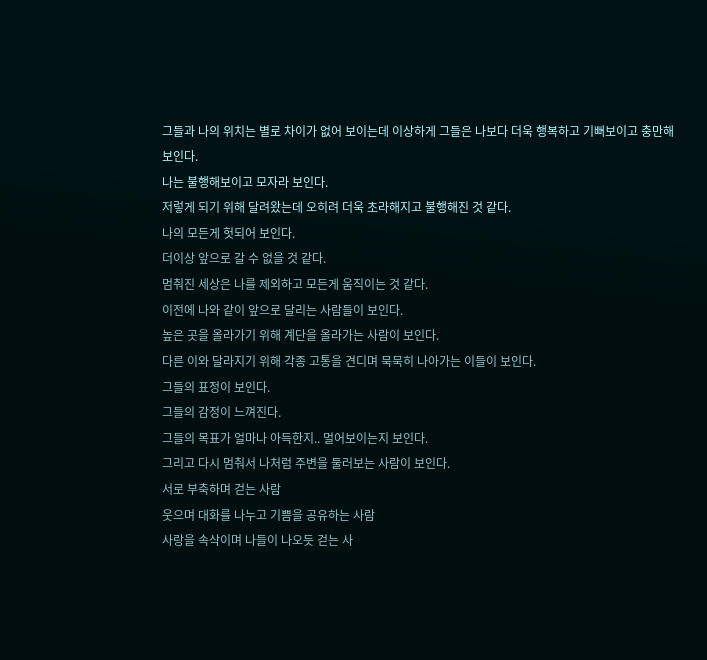그들과 나의 위치는 별로 차이가 없어 보이는데 이상하게 그들은 나보다 더욱 행복하고 기뻐보이고 충만해 보인다.
나는 불행해보이고 모자라 보인다.
저렇게 되기 위해 달려왔는데 오히려 더욱 초라해지고 불행해진 것 같다.
나의 모든게 헛되어 보인다.
더이상 앞으로 갈 수 없을 것 같다.
멈춰진 세상은 나를 제외하고 모든게 움직이는 것 같다.
이전에 나와 같이 앞으로 달리는 사람들이 보인다.
높은 곳을 올라가기 위해 계단을 올라가는 사람이 보인다.
다른 이와 달라지기 위해 각종 고통을 견디며 묵묵히 나아가는 이들이 보인다.
그들의 표정이 보인다.
그들의 감정이 느껴진다.
그들의 목표가 얼마나 아득한지.. 멀어보이는지 보인다.
그리고 다시 멈춰서 나처럼 주변을 둘러보는 사람이 보인다.
서로 부축하며 걷는 사람
웃으며 대화를 나누고 기쁨을 공유하는 사람
사랑을 속삭이며 나들이 나오듯 걷는 사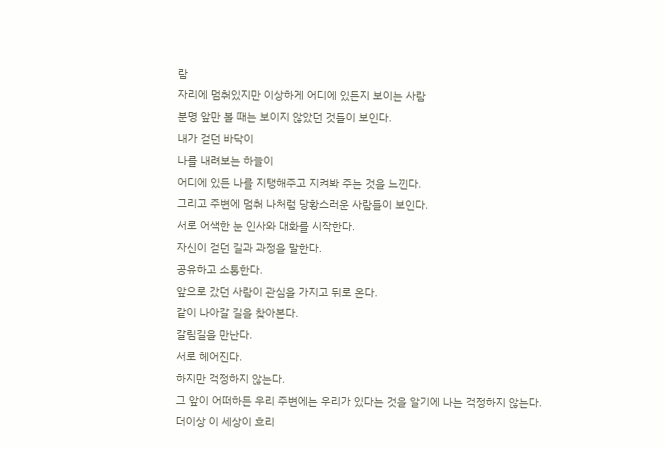람
자리에 멈춰있지만 이상하게 어디에 있든지 보이는 사람
분명 앞만 볼 때는 보이지 않았던 것들이 보인다.
내가 걷던 바닥이
나를 내려보는 하늘이
어디에 있든 나를 지탱해주고 지켜봐 주는 것을 느낀다.
그리고 주변에 멈춰 나처럼 당황스러운 사람들이 보인다.
서로 어색한 눈 인사와 대화를 시작한다.
자신이 걷던 길과 과정을 말한다.
공유하고 소통한다.
앞으로 갔던 사람이 관심을 가지고 뒤로 온다.
같이 나아갈 길을 찾아본다.
갈림길을 만난다.
서로 헤어진다.
하지만 걱정하지 않는다.
그 앞이 어떠하든 우리 주변에는 우리가 있다는 것을 알기에 나는 걱정하지 않는다.
더이상 이 세상이 흐리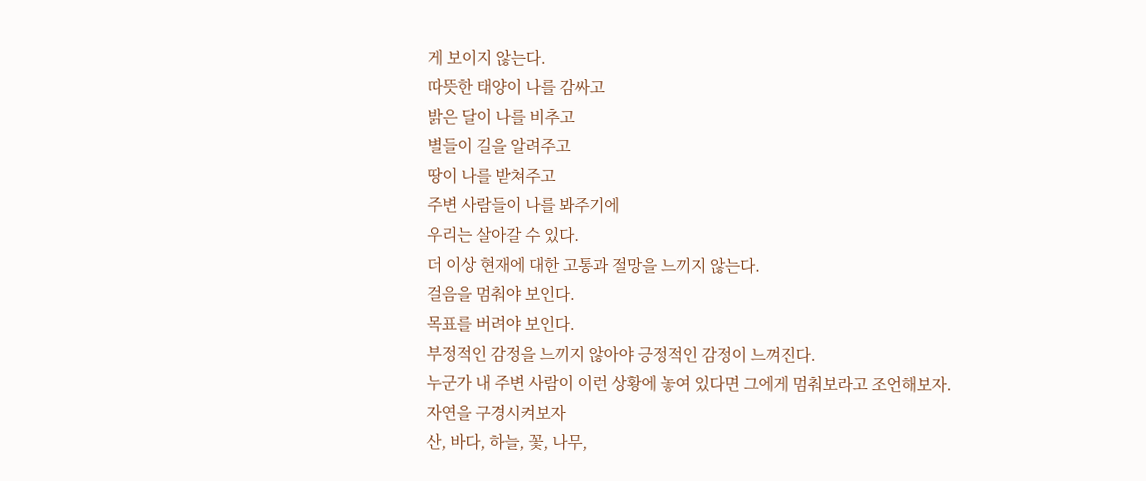게 보이지 않는다.
따뜻한 태양이 나를 감싸고
밝은 달이 나를 비추고
별들이 길을 알려주고
땅이 나를 받쳐주고
주변 사람들이 나를 봐주기에
우리는 살아갈 수 있다.
더 이상 현재에 대한 고통과 절망을 느끼지 않는다.
걸음을 멈춰야 보인다.
목표를 버려야 보인다.
부정적인 감정을 느끼지 않아야 긍정적인 감정이 느껴진다.
누군가 내 주변 사람이 이런 상황에 놓여 있다면 그에게 멈춰보라고 조언해보자.
자연을 구경시켜보자
산, 바다, 하늘, 꽃, 나무,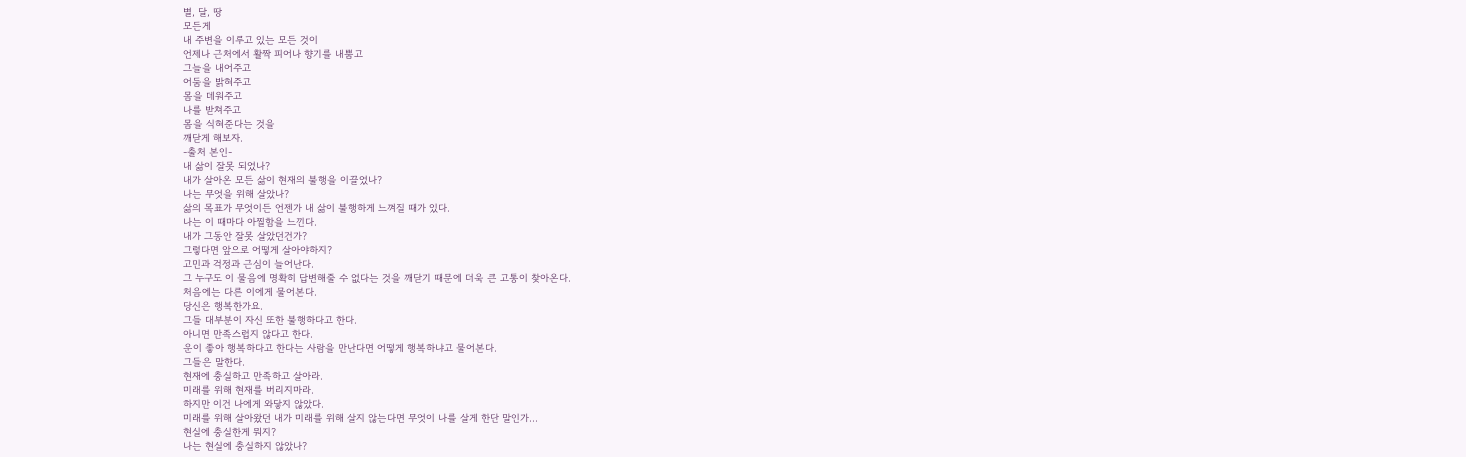별, 달, 땅
모든게
내 주변을 이루고 있는 모든 것이
언제나 근처에서 활짝 피어나 향기를 내뿜고
그늘을 내어주고
어둠을 밝혀주고
몸을 데워주고
나를 받쳐주고
몸을 식혀준다는 것을
깨닫게 해보자.
-출처 본인-
내 삶이 잘못 되었나?
내가 살아온 모든 삶이 현재의 불행을 이끌었나?
나는 무엇을 위해 살았나?
삶의 목표가 무엇이든 언젠가 내 삶이 불행하게 느껴질 때가 있다.
나는 이 때마다 아찔함을 느낀다.
내가 그동안 잘못 살았던건가?
그렇다면 앞으로 어떻게 살아야하지?
고민과 걱정과 근심이 늘어난다.
그 누구도 이 물음에 명확히 답변해줄 수 없다는 것을 깨닫기 때문에 더욱 큰 고통이 찾아온다.
처음에는 다른 이에게 물어본다.
당신은 행복한가요.
그들 대부분이 자신 또한 불행하다고 한다.
아니면 만족스럽지 않다고 한다.
운이 좋아 행복하다고 한다는 사람을 만난다면 어떻게 행복하냐고 물어본다.
그들은 말한다.
현재에 충실하고 만족하고 살아라.
미래를 위해 현재를 버리지마라.
하지만 이건 나에게 와닿지 않았다.
미래를 위해 살아왔던 내가 미래를 위해 살지 않는다면 무엇이 나를 살게 한단 말인가...
현실에 충실한게 뭐지?
나는 현실에 충실하지 않았나?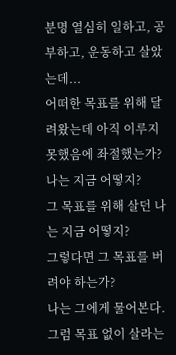분명 열심히 일하고, 공부하고, 운동하고 살았는데...
어떠한 목표를 위해 달려왔는데 아직 이루지 못했음에 좌절했는가?
나는 지금 어떻지?
그 목표를 위해 살던 나는 지금 어떻지?
그렇다면 그 목표를 버려야 하는가?
나는 그에게 물어본다.
그럼 목표 없이 살라는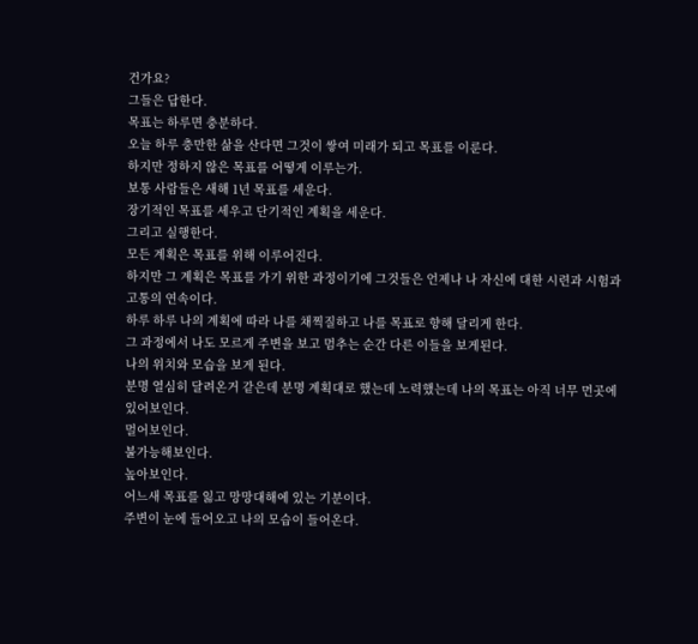건가요?
그들은 답한다.
목표는 하루면 충분하다.
오늘 하루 충만한 삶을 산다면 그것이 쌓여 미래가 되고 목표를 이룬다.
하지만 정하지 않은 목표를 어떻게 이루는가.
보통 사람들은 새해 1년 목표를 세운다.
장기적인 목표를 세우고 단기적인 계획을 세운다.
그리고 실행한다.
모든 계획은 목표를 위해 이루어진다.
하지만 그 계획은 목표를 가기 위한 과정이기에 그것들은 언제나 나 자신에 대한 시련과 시험과 고통의 연속이다.
하루 하루 나의 계획에 따라 나를 채찍질하고 나를 목표로 향해 달리게 한다.
그 과정에서 나도 모르게 주변을 보고 멈추는 순간 다른 이들을 보게된다.
나의 위치와 모습을 보게 된다.
분명 열심히 달려온거 같은데 분명 계획대로 했는데 노력했는데 나의 목표는 아직 너무 먼곳에 있어보인다.
멀어보인다.
불가능해보인다.
높아보인다.
어느새 목표를 잃고 망망대해에 있는 기분이다.
주변이 눈에 들어오고 나의 모습이 들어온다.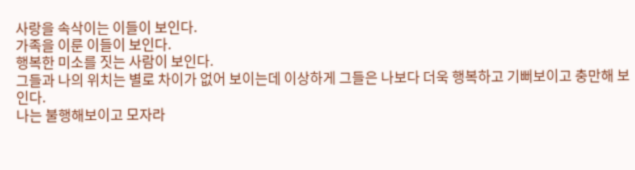사랑을 속삭이는 이들이 보인다.
가족을 이룬 이들이 보인다.
행복한 미소를 짓는 사람이 보인다.
그들과 나의 위치는 별로 차이가 없어 보이는데 이상하게 그들은 나보다 더욱 행복하고 기뻐보이고 충만해 보인다.
나는 불행해보이고 모자라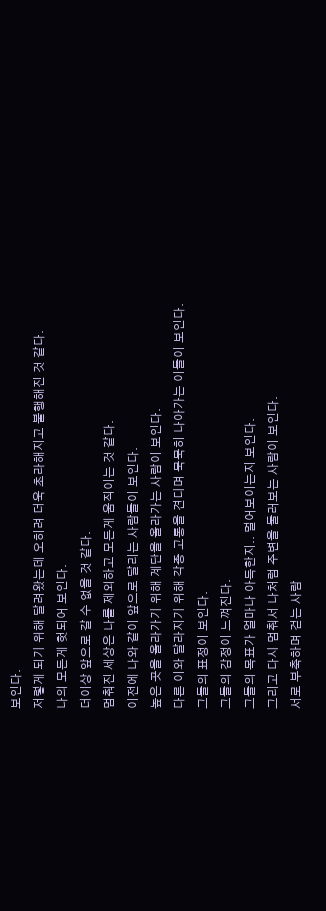보인다.
저렇게 되기 위해 달려왔는데 오히려 더욱 초라해지고 불행해진 것 같다.
나의 모든게 헛되어 보인다.
더이상 앞으로 갈 수 없을 것 같다.
멈춰진 세상은 나를 제외하고 모든게 움직이는 것 같다.
이전에 나와 같이 앞으로 달리는 사람들이 보인다.
높은 곳을 올라가기 위해 계단을 올라가는 사람이 보인다.
다른 이와 달라지기 위해 각종 고통을 견디며 묵묵히 나아가는 이들이 보인다.
그들의 표정이 보인다.
그들의 감정이 느껴진다.
그들의 목표가 얼마나 아득한지.. 멀어보이는지 보인다.
그리고 다시 멈춰서 나처럼 주변을 둘러보는 사람이 보인다.
서로 부축하며 걷는 사람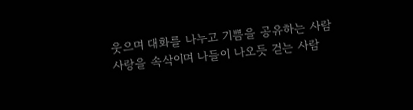웃으며 대화를 나누고 기쁨을 공유하는 사람
사랑을 속삭이며 나들이 나오듯 걷는 사람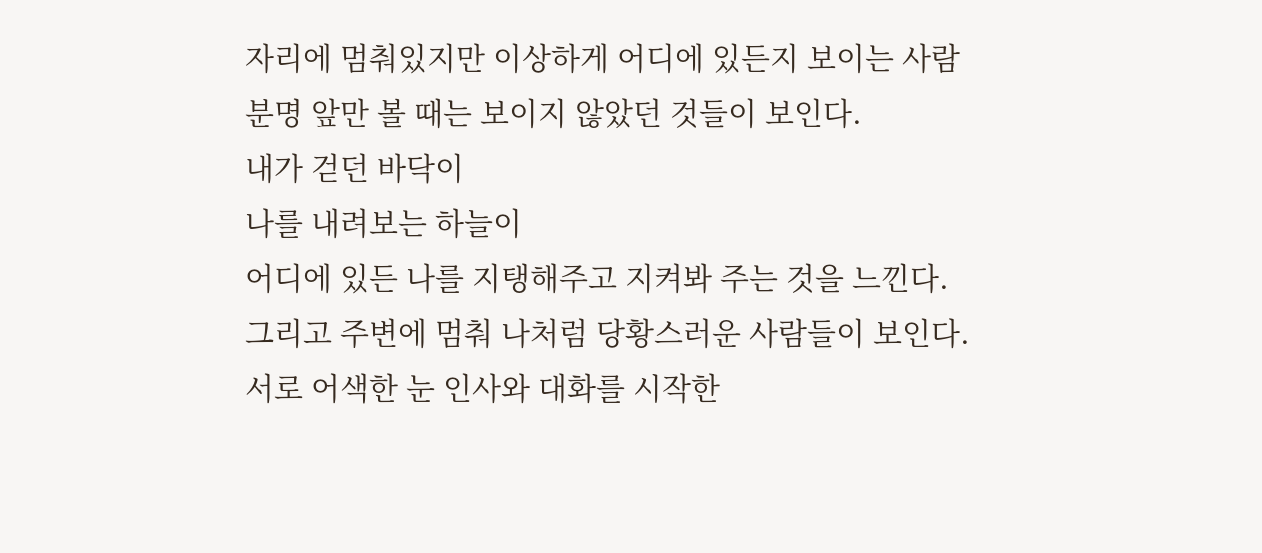자리에 멈춰있지만 이상하게 어디에 있든지 보이는 사람
분명 앞만 볼 때는 보이지 않았던 것들이 보인다.
내가 걷던 바닥이
나를 내려보는 하늘이
어디에 있든 나를 지탱해주고 지켜봐 주는 것을 느낀다.
그리고 주변에 멈춰 나처럼 당황스러운 사람들이 보인다.
서로 어색한 눈 인사와 대화를 시작한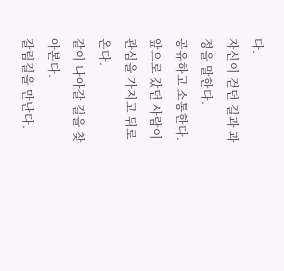다.
자신이 걷던 길과 과정을 말한다.
공유하고 소통한다.
앞으로 갔던 사람이 관심을 가지고 뒤로 온다.
같이 나아갈 길을 찾아본다.
갈림길을 만난다.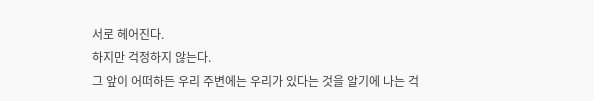서로 헤어진다.
하지만 걱정하지 않는다.
그 앞이 어떠하든 우리 주변에는 우리가 있다는 것을 알기에 나는 걱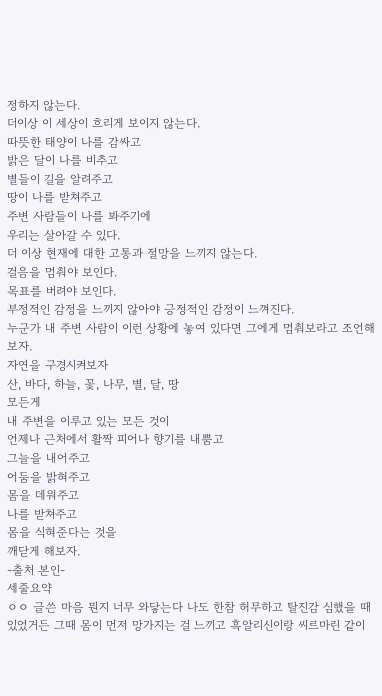정하지 않는다.
더이상 이 세상이 흐리게 보이지 않는다.
따뜻한 태양이 나를 감싸고
밝은 달이 나를 비추고
별들이 길을 알려주고
땅이 나를 받쳐주고
주변 사람들이 나를 봐주기에
우리는 살아갈 수 있다.
더 이상 현재에 대한 고통과 절망을 느끼지 않는다.
걸음을 멈춰야 보인다.
목표를 버려야 보인다.
부정적인 감정을 느끼지 않아야 긍정적인 감정이 느껴진다.
누군가 내 주변 사람이 이런 상황에 놓여 있다면 그에게 멈춰보라고 조언해보자.
자연을 구경시켜보자
산, 바다, 하늘, 꽃, 나무, 별, 달, 땅
모든게
내 주변을 이루고 있는 모든 것이
언제나 근처에서 활짝 피어나 향기를 내뿜고
그늘을 내어주고
어둠을 밝혀주고
몸을 데워주고
나를 받쳐주고
몸을 식혀준다는 것을
깨닫게 해보자.
-출처 본인-
세줄요약
ㅇㅇ 글쓴 마음 뭔지 너무 와닿는다 나도 한참 허무하고 탈진감 심했을 때 있었거든 그때 몸이 먼저 망가지는 걸 느끼고 흑알리신이랑 씨르마린 같이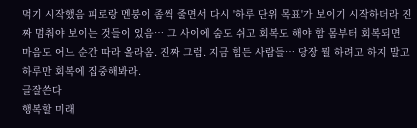먹기 시작했음 피로랑 멘붕이 좀씩 줄면서 다시 '하루 단위 목표'가 보이기 시작하더라 진짜 멈춰야 보이는 것들이 있음… 그 사이에 숨도 쉬고 회복도 해야 함 몸부터 회복되면 마음도 어느 순간 따라 올라옴. 진짜 그럼. 지금 힘든 사람들… 당장 뭘 하려고 하지 말고 하루만 회복에 집중해봐라.
글잘쓴다
행복할 미래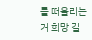를 떠올리는 거 희망 길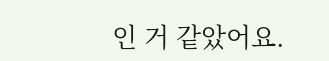인 거 같았어요.